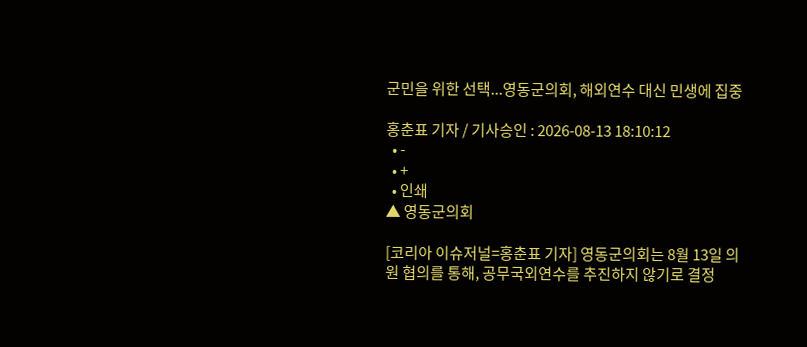군민을 위한 선택...영동군의회, 해외연수 대신 민생에 집중

홍춘표 기자 / 기사승인 : 2026-08-13 18:10:12
  • -
  • +
  • 인쇄
▲ 영동군의회

[코리아 이슈저널=홍춘표 기자] 영동군의회는 8월 13일 의원 협의를 통해, 공무국외연수를 추진하지 않기로 결정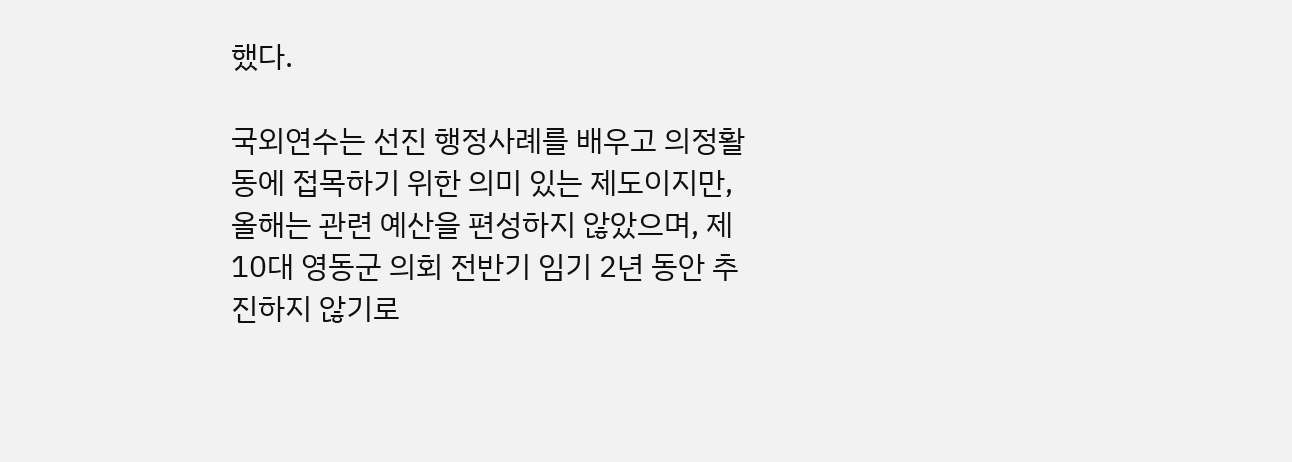했다.

국외연수는 선진 행정사례를 배우고 의정활동에 접목하기 위한 의미 있는 제도이지만, 올해는 관련 예산을 편성하지 않았으며, 제10대 영동군 의회 전반기 임기 2년 동안 추진하지 않기로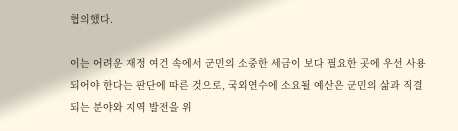협의했다.

이는 어려운 재정 여건 속에서 군민의 소중한 세금이 보다 필요한 곳에 우선 사용되어야 한다는 판단에 따른 것으로, 국외연수에 소요될 예산은 군민의 삶과 직결되는 분야와 지역 발전을 위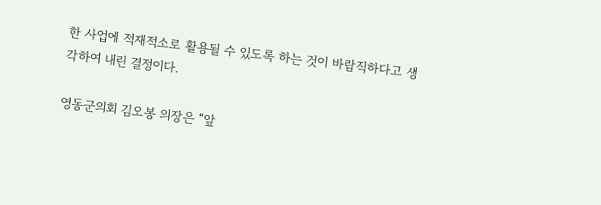한 사업에 적재적소로 활용될 수 있도록 하는 것이 바람직하다고 생각하여 내린 결정이다.

영동군의회 김오봉 의장은 “앞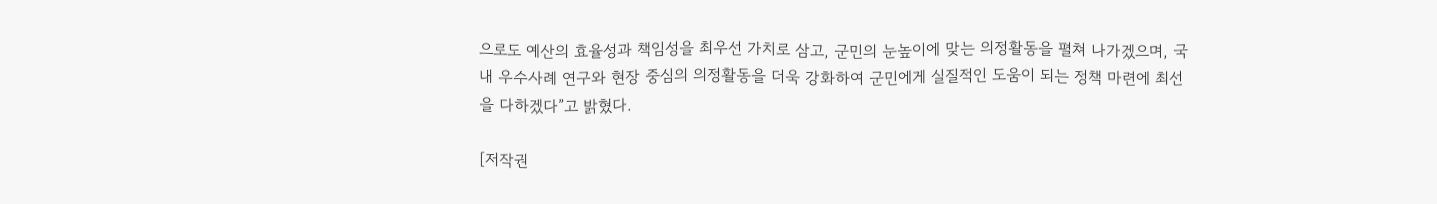으로도 예산의 효율성과 책임성을 최우선 가치로 삼고, 군민의 눈높이에 맞는 의정활동을 펼쳐 나가겠으며, 국내 우수사례 연구와 현장 중심의 의정활동을 더욱 강화하여 군민에게 실질적인 도움이 되는 정책 마련에 최선을 다하겠다”고 밝혔다.

[저작권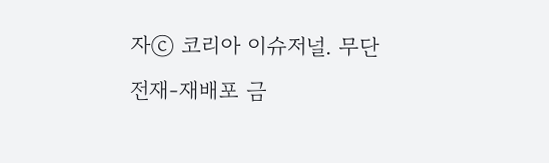자ⓒ 코리아 이슈저널. 무단전재-재배포 금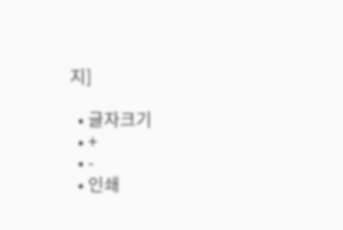지]

  • 글자크기
  • +
  • -
  • 인쇄